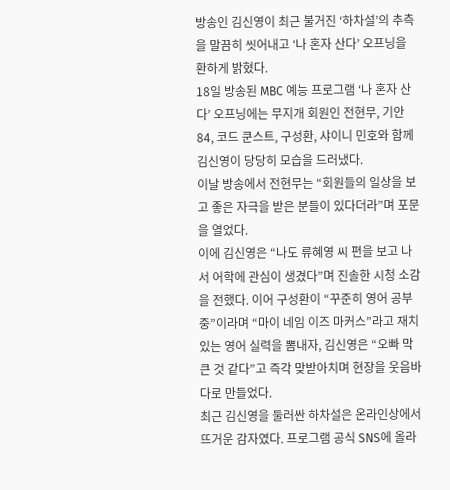방송인 김신영이 최근 불거진 ‘하차설’의 추측을 말끔히 씻어내고 ‘나 혼자 산다’ 오프닝을 환하게 밝혔다.
18일 방송된 MBC 예능 프로그램 ‘나 혼자 산다’ 오프닝에는 무지개 회원인 전현무, 기안84, 코드 쿤스트, 구성환, 샤이니 민호와 함께 김신영이 당당히 모습을 드러냈다.
이날 방송에서 전현무는 “회원들의 일상을 보고 좋은 자극을 받은 분들이 있다더라”며 포문을 열었다.
이에 김신영은 “나도 류혜영 씨 편을 보고 나서 어학에 관심이 생겼다”며 진솔한 시청 소감을 전했다. 이어 구성환이 “꾸준히 영어 공부 중”이라며 “마이 네임 이즈 마커스”라고 재치 있는 영어 실력을 뽐내자, 김신영은 “오빠 막 큰 것 같다”고 즉각 맞받아치며 현장을 웃음바다로 만들었다.
최근 김신영을 둘러싼 하차설은 온라인상에서 뜨거운 감자였다. 프로그램 공식 SNS에 올라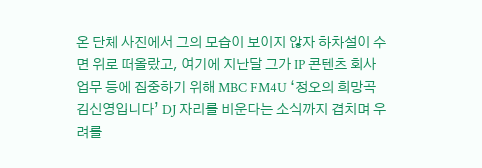온 단체 사진에서 그의 모습이 보이지 않자 하차설이 수면 위로 떠올랐고, 여기에 지난달 그가 IP 콘텐츠 회사 업무 등에 집중하기 위해 MBC FM4U ‘정오의 희망곡 김신영입니다’ DJ 자리를 비운다는 소식까지 겹치며 우려를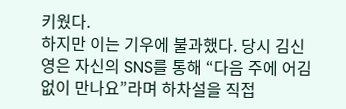키웠다.
하지만 이는 기우에 불과했다. 당시 김신영은 자신의 SNS를 통해 “다음 주에 어김없이 만나요”라며 하차설을 직접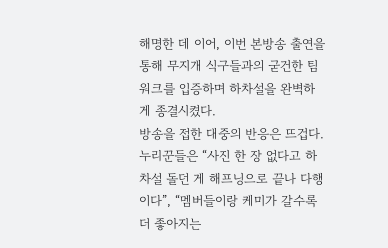해명한 데 이어, 이번 본방송 출연을 통해 무지개 식구들과의 굳건한 팀워크를 입증하며 하차설을 완벽하게 종결시켰다.
방송을 접한 대중의 반응은 뜨겁다. 누리꾼들은 “사진 한 장 없다고 하차설 돌던 게 해프닝으로 끝나 다행이다”, “멤버들이랑 케미가 갈수록 더 좋아지는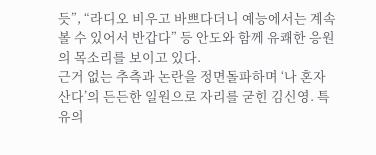듯”, “라디오 비우고 바쁘다더니 예능에서는 계속 볼 수 있어서 반갑다” 등 안도와 함께 유쾌한 응원의 목소리를 보이고 있다.
근거 없는 추측과 논란을 정면돌파하며 ‘나 혼자 산다’의 든든한 일원으로 자리를 굳힌 김신영. 특유의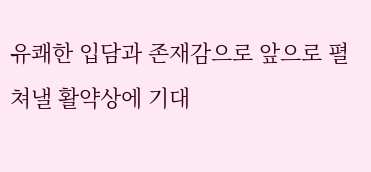유쾌한 입담과 존재감으로 앞으로 펼쳐낼 활약상에 기대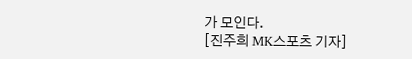가 모인다.
[진주희 MK스포츠 기자]